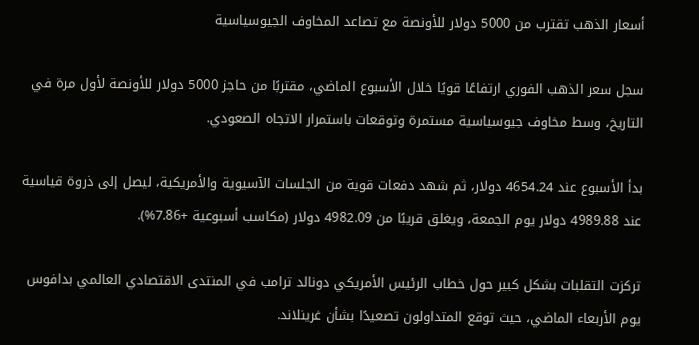أسعار الذهب تقترب من 5000 دولار للأونصة مع تصاعد المخاوف الجيوسياسية

سجل سعر الذهب الفوري ارتفاعًا قويًا خلال الأسبوع الماضي، مقتربًا من حاجز 5000 دولار للأونصة لأول مرة في التاريخ، وسط مخاوف جيوسياسية مستمرة وتوقعات باستمرار الاتجاه الصعودي.

بدأ الأسبوع عند 4654.24 دولار، ثم شهد دفعات قوية من الجلسات الآسيوية والأمريكية، ليصل إلى ذروة قياسية عند 4989.88 دولار يوم الجمعة، ويغلق قريبًا من 4982.09 دولار (مكاسب أسبوعية +7.86%).

تركزت التقلبات بشكل كبير حول خطاب الرئيس الأمريكي دونالد ترامب في المنتدى الاقتصادي العالمي بدافوس يوم الأربعاء الماضي، حيث توقع المتداولون تصعيدًا بشأن غرينلاند.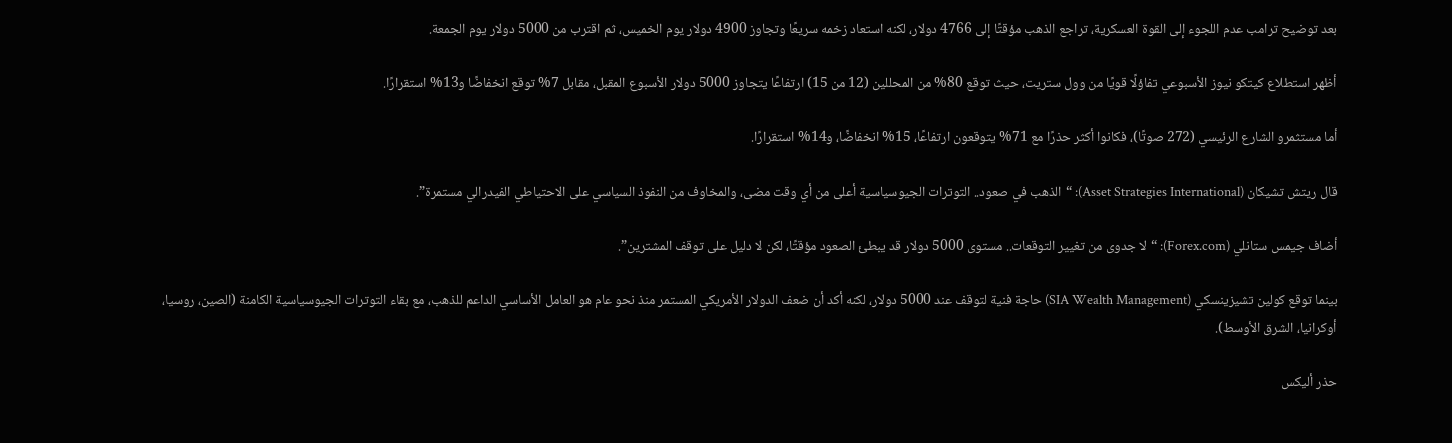بعد توضيح ترامب عدم اللجوء إلى القوة العسكرية، تراجع الذهب مؤقتًا إلى 4766 دولار، لكنه استعاد زخمه سريعًا وتجاوز 4900 دولار يوم الخميس، ثم اقترب من 5000 دولار يوم الجمعة.

أظهر استطلاع كيتكو نيوز الأسبوعي تفاؤلًا قويًا من وول ستريت، حيث توقع 80% من المحللين (12 من 15) ارتفاعًا يتجاوز 5000 دولار الأسبوع المقبل، مقابل 7% توقع انخفاضًا و13% استقرارًا.

أما مستثمرو الشارع الرئيسي (272 صوتًا)، فكانوا أكثر حذرًا مع 71% يتوقعون ارتفاعًا، 15% انخفاضًا، و14% استقرارًا.

قال ريتش تشيكان (Asset Strategies International): “الذهب في صعود.. التوترات الجيوسياسية أعلى من أي وقت مضى، والمخاوف من النفوذ السياسي على الاحتياطي الفيدرالي مستمرة”.

أضاف جيمس ستانلي (Forex.com): “لا جدوى من تغيير التوقعات.. مستوى 5000 دولار قد يبطئ الصعود مؤقتًا، لكن لا دليل على توقف المشترين”.

بينما توقع كولين تشيزينسكي (SIA Wealth Management) حاجة فنية لتوقف عند 5000 دولار، لكنه أكد أن ضعف الدولار الأمريكي المستمر منذ نحو عام هو العامل الأساسي الداعم للذهب، مع بقاء التوترات الجيوسياسية الكامنة (الصين، روسيا، أوكرانيا، الشرق الأوسط).

حذر أليكس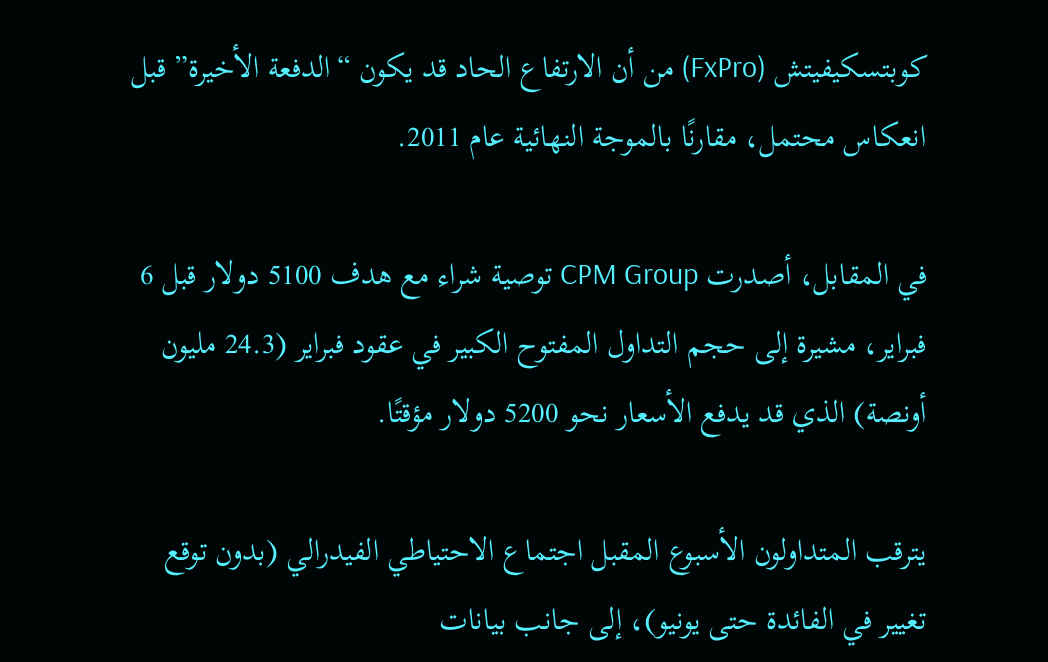كوبتسكيفيتش (FxPro) من أن الارتفاع الحاد قد يكون “الدفعة الأخيرة” قبل انعكاس محتمل، مقارنًا بالموجة النهائية عام 2011.

في المقابل، أصدرت CPM Group توصية شراء مع هدف 5100 دولار قبل 6 فبراير، مشيرة إلى حجم التداول المفتوح الكبير في عقود فبراير (24.3 مليون أونصة) الذي قد يدفع الأسعار نحو 5200 دولار مؤقتًا.

يترقب المتداولون الأسبوع المقبل اجتماع الاحتياطي الفيدرالي (بدون توقع تغيير في الفائدة حتى يونيو)، إلى جانب بيانات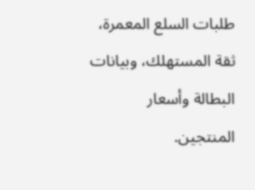طلبات السلع المعمرة، ثقة المستهلك، وبيانات البطالة وأسعار المنتجين.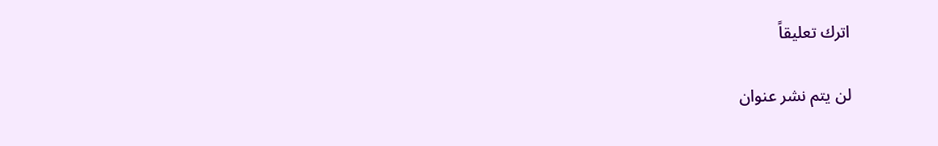اترك تعليقاً

لن يتم نشر عنوان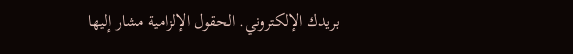بريدك الإلكتروني. الحقول الإلزامية مشار إليها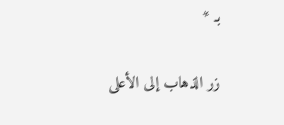بـ *

زر الذهاب إلى الأعلى